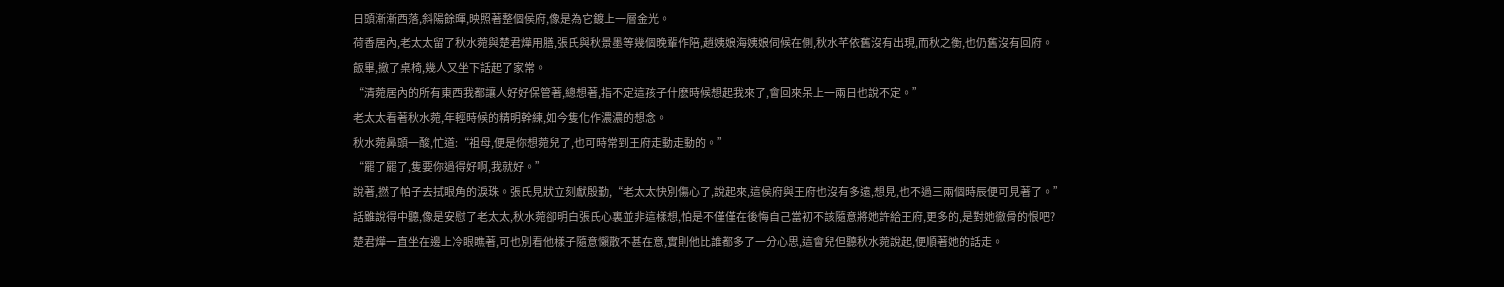日頭漸漸西落,斜陽餘暉,映照著整個侯府,像是為它鍍上一層金光。
荷香居內,老太太留了秋水菀與楚君燁用膳,張氏與秋景墨等幾個晚輩作陪,趙姨娘海姨娘伺候在側,秋水芊依舊沒有出現,而秋之衡,也仍舊沒有回府。
飯畢,撤了桌椅,幾人又坐下話起了家常。
“清菀居內的所有東西我都讓人好好保管著,總想著,指不定這孩子什麽時候想起我來了,會回來呆上一兩日也說不定。”
老太太看著秋水菀,年輕時候的精明幹練,如今隻化作濃濃的想念。
秋水菀鼻頭一酸,忙道:“祖母,便是你想菀兒了,也可時常到王府走動走動的。”
“罷了罷了,隻要你過得好啊,我就好。”
說著,撚了帕子去拭眼角的淚珠。張氏見狀立刻獻殷勤,“老太太快別傷心了,說起來,這侯府與王府也沒有多遠,想見,也不過三兩個時辰便可見著了。”
話雖說得中聽,像是安慰了老太太,秋水菀卻明白張氏心裏並非這樣想,怕是不僅僅在後悔自己當初不該隨意將她許給王府,更多的,是對她徹骨的恨吧?
楚君燁一直坐在邊上冷眼瞧著,可也別看他樣子隨意懶散不甚在意,實則他比誰都多了一分心思,這會兒但聽秋水菀說起,便順著她的話走。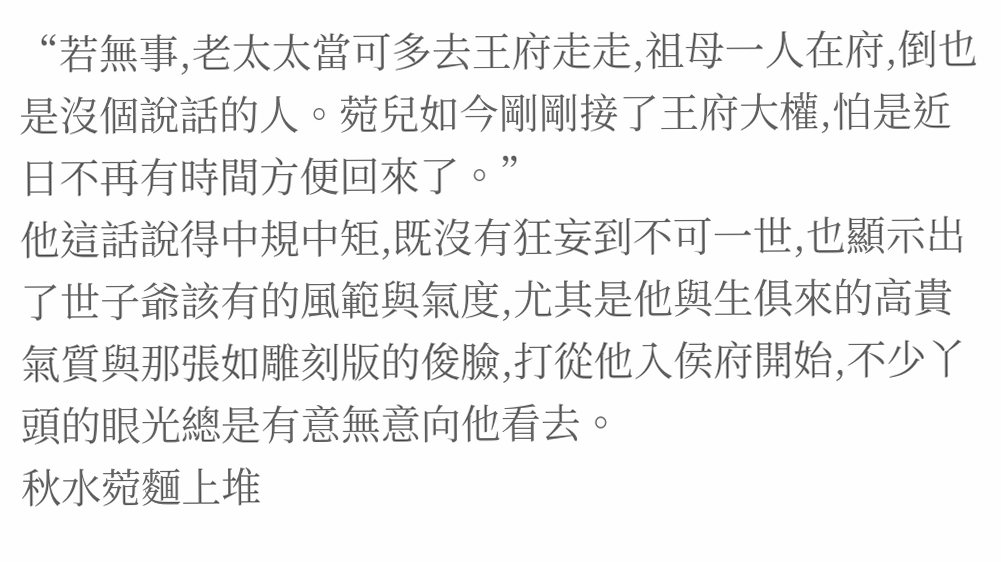“若無事,老太太當可多去王府走走,祖母一人在府,倒也是沒個說話的人。菀兒如今剛剛接了王府大權,怕是近日不再有時間方便回來了。”
他這話說得中規中矩,既沒有狂妄到不可一世,也顯示出了世子爺該有的風範與氣度,尤其是他與生俱來的高貴氣質與那張如雕刻版的俊臉,打從他入侯府開始,不少丫頭的眼光總是有意無意向他看去。
秋水菀麵上堆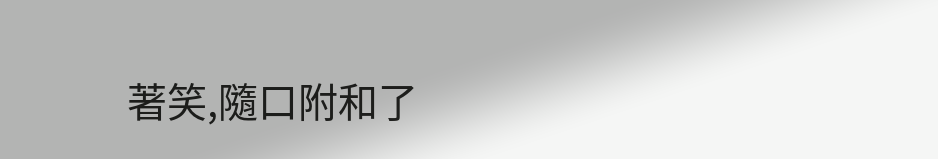著笑,隨口附和了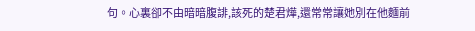句。心裏卻不由暗暗腹誹,該死的楚君燁,還常常讓她別在他麵前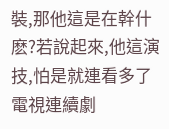裝,那他這是在幹什麽?若說起來,他這演技,怕是就連看多了電視連續劇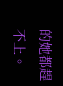的她都趕不上。